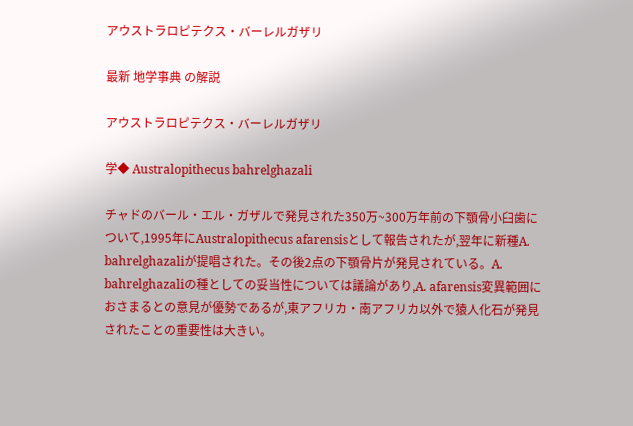アウストラロピテクス・バーレルガザリ

最新 地学事典 の解説

アウストラロピテクス・バーレルガザリ

学◆ Australopithecus bahrelghazali

チャドのバール・エル・ガザルで発見された350万~300万年前の下顎骨小臼歯について,1995年にAustralopithecus afarensisとして報告されたが,翌年に新種A. bahrelghazaliが提唱された。その後2点の下顎骨片が発見されている。A. bahrelghazaliの種としての妥当性については議論があり,A. afarensis変異範囲におさまるとの意見が優勢であるが,東アフリカ・南アフリカ以外で猿人化石が発見されたことの重要性は大きい。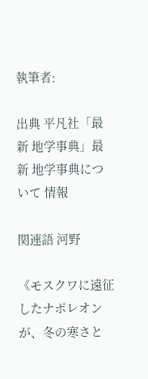執筆者:

出典 平凡社「最新 地学事典」最新 地学事典について 情報

関連語 河野

《モスクワに遠征したナポレオンが、冬の寒さと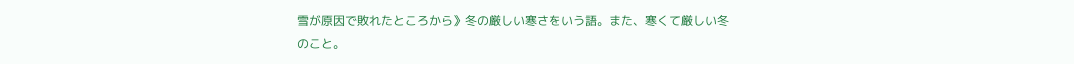雪が原因で敗れたところから》冬の厳しい寒さをいう語。また、寒くて厳しい冬のこと。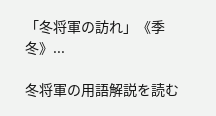「冬将軍の訪れ」《季 冬》...

冬将軍の用語解説を読む